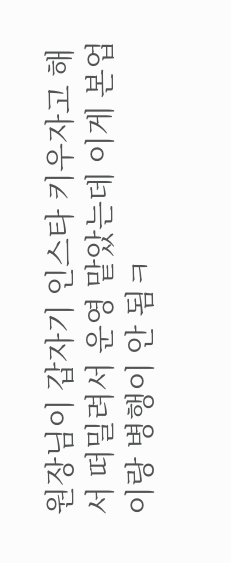원장님이 갑자기 인스타 키우자고 해서 떠밀려서 운영 맡았는데 이게 본업이랑 병행이 안 됨ㅋ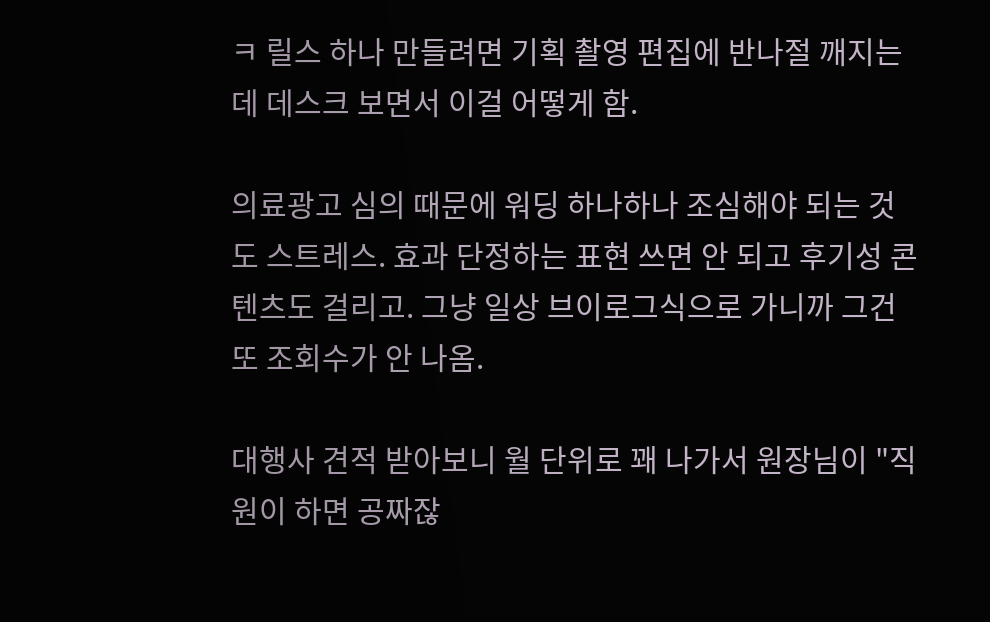ㅋ 릴스 하나 만들려면 기획 촬영 편집에 반나절 깨지는데 데스크 보면서 이걸 어떻게 함.

의료광고 심의 때문에 워딩 하나하나 조심해야 되는 것도 스트레스. 효과 단정하는 표현 쓰면 안 되고 후기성 콘텐츠도 걸리고. 그냥 일상 브이로그식으로 가니까 그건 또 조회수가 안 나옴.

대행사 견적 받아보니 월 단위로 꽤 나가서 원장님이 "직원이 하면 공짜잖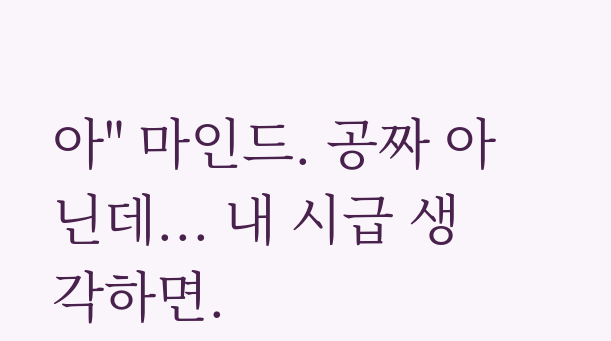아" 마인드. 공짜 아닌데... 내 시급 생각하면.